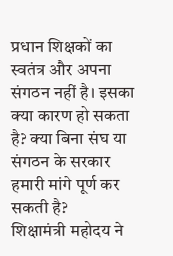प्रधान शिक्षकों का स्वतंत्र और अपना संगठन नहीं है। इसका क्या कारण हो सकता है? क्या बिना संघ या संगठन के सरकार हमारी मांगे पूर्ण कर सकती है?
शिक्षामंत्री महोदय ने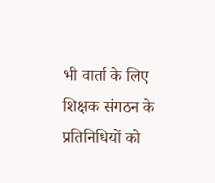भी वार्ता के लिए शिक्षक संगठन के प्रतिनिधियों को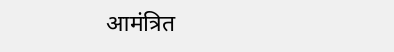आमंत्रित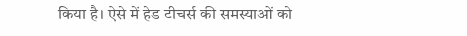किया है। ऐसे में हेड टीचर्स की समस्याओं को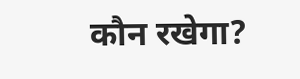कौन रखेगा?